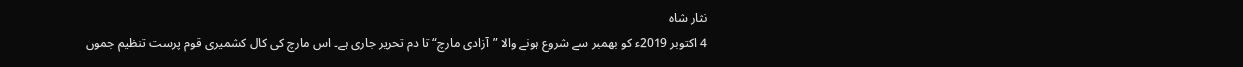نثار شاہ
4 اکتوبر 2019ء کو بھمبر سے شروع ہونے والا ”آزادی مارچ“ تا دم تحریر جاری ہے۔ اس مارچ کی کال کشمیری قوم پرست تنظیم جموں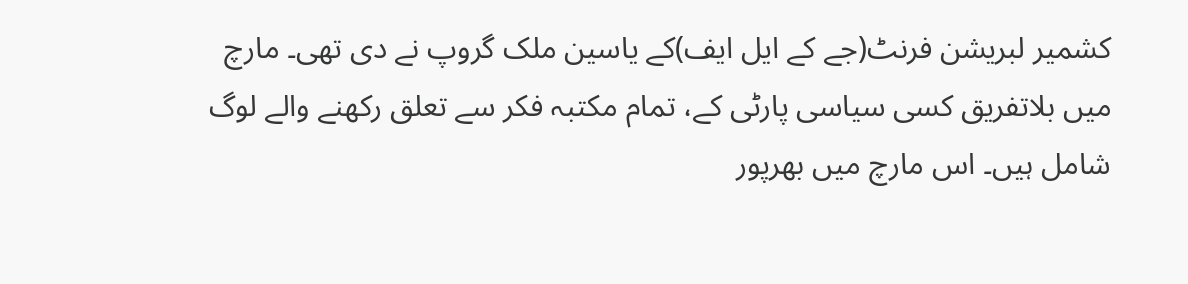کشمیر لبریشن فرنٹ(جے کے ایل ایف)کے یاسین ملک گروپ نے دی تھی۔ مارچ میں بلاتفریق کسی سیاسی پارٹی کے، تمام مکتبہ فکر سے تعلق رکھنے والے لوگ شامل ہیں۔ اس مارچ میں بھرپور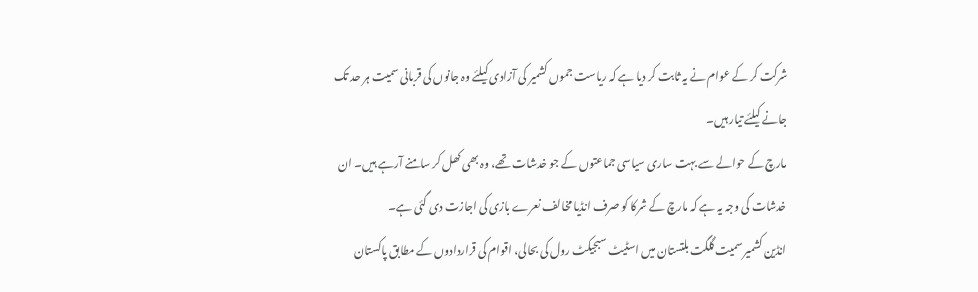شرکت کر کے عوام نے یہ ثابت کر دیا ہے کہ ریاست جموں کشمیر کی آزادی کیلئے وہ جانوں کی قربانی سمیت ہر حد تک جانے کیلئے تیار ہیں۔
مارچ کے حوالے سے بہت ساری سیاسی جماعتوں کے جو خدشات تھے، وہ بھی کھل کر سامنے آرہے ہیں۔ ان خدشات کی وجہ یہ ہے کہ مارچ کے شرکا کو صرف انڈیا مخالف نعرے بازی کی اجازت دی گئی ہے۔
انڈین کشمیر سمیت گلگت بلتستان میں اسٹیٹ سبجیکٹ رول کی بحالی، اقوام کی قراردادوں کے مطابق پاکستان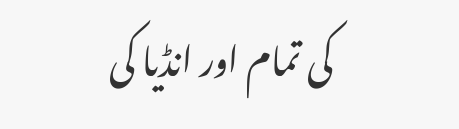کی تمام اور انڈیا کی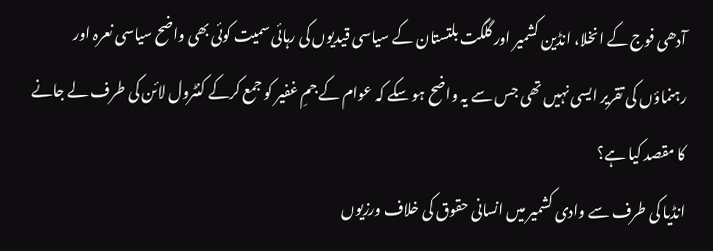آدھی فوج کے انخلا، انڈین کشمیر اور گلگت بلتستان کے سیاسی قیدیوں کی رہائی سمیت کوئی بھی واضح سیاسی نعرہ اور رہنماؤں کی تقریر ایسی نہیں تھی جس سے یہ واضح ہو سکے کہ عوام کے جمِ غفیر کو جمع کرکے کنٹرول لائن کی طرف لے جانے کا مقصد کیا ہے؟
انڈیا کی طرف سے وادی کشمیر میں انسانی حقوق کی خلاف ورزیوں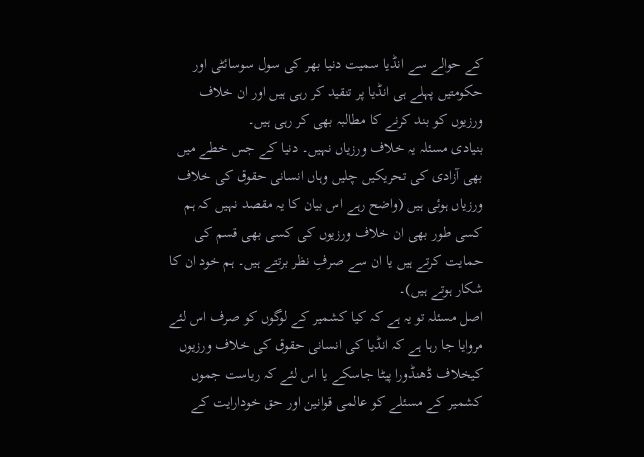کے حوالے سے انڈیا سمیت دنیا بھر کی سول سوسائٹی اور حکومتیں پہلے ہی انڈیا پر تنقید کر رہی ہیں اور ان خلاف ورزیوں کو بند کرنے کا مطالبہ بھی کر رہی ہیں۔
بنیادی مسئلہ یہ خلاف ورزیاں نہیں۔ دنیا کے جس خطے میں بھی آزادی کی تحریکیں چلیں وہاں انسانی حقوق کی خلاف ورزیاں ہوئی ہیں (واضح رہے اس بیان کا یہ مقصد نہیں کہ ہم کسی طور بھی ان خلاف ورزیوں کی کسی بھی قسم کی حمایت کرتے ہیں یا ان سے صرفِ نظر برتتے ہیں۔ ہم خود ان کا شکار ہوتے ہیں)۔
اصل مسئلہ تو یہ ہے کہ کیا کشمیر کے لوگوں کو صرف اس لئے مروایا جا رہا ہے کہ انڈیا کی انسانی حقوق کی خلاف ورزیوں کیخلاف ڈھنڈورا پیٹا جاسکے یا اس لئے کہ ریاست جموں کشمیر کے مسئلے کو عالمی قوانین اور حق خودارایت کے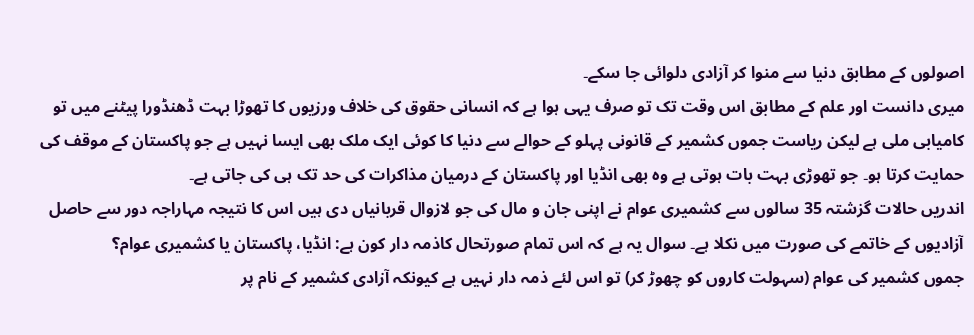اصولوں کے مطابق دنیا سے منوا کر آزادی دلوائی جا سکے۔
میری دانست اور علم کے مطابق اس وقت تک تو صرف یہی ہوا ہے کہ انسانی حقوق کی خلاف ورزیوں کا تھوڑا بہت ڈھنڈورا پیٹنے میں تو کامیابی ملی ہے لیکن ریاست جموں کشمیر کے قانونی پہلو کے حوالے سے دنیا کا کوئی ایک ملک بھی ایسا نہیں ہے جو پاکستان کے موقف کی حمایت کرتا ہو۔ جو تھوڑی بہت بات ہوتی ہے وہ بھی انڈیا اور پاکستان کے درمیان مذاکرات کی حد تک ہی کی جاتی ہے۔
اندریں حالات گزشتہ 35 سالوں سے کشمیری عوام نے اپنی جان و مال کی جو لازوال قربانیاں دی ہیں اس کا نتیجہ مہاراجہ دور سے حاصل آزادیوں کے خاتمے کی صورت میں نکلا ہے۔ سوال یہ ہے کہ اس تمام صورتحال کاذمہ دار کون ہے: انڈیا، پاکستان یا کشمیری عوام؟
جموں کشمیر کی عوام (سہولت کاروں کو چھوڑ کر) تو اس لئے ذمہ دار نہیں ہے کیونکہ آزادی کشمیر کے نام پر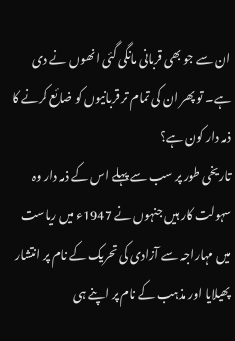ان سے جو بھی قربانی مانگی گئی انھوں نے دی ہے۔ تو پھر ان کی تمام تر قربانیوں کو ضائع کرنے کا ذمہ دار کون ہے؟
تاریخی طور پر سب سے پہلے اس کے ذمہ دار وہ سہولت کار ہیں جنہوں نے 1947ء میں ریاست میں مہاراجہ سے آزادی کی تحریک کے نام پر انتشار پھیلایا اور مذہب کے نام پر اپنے ہی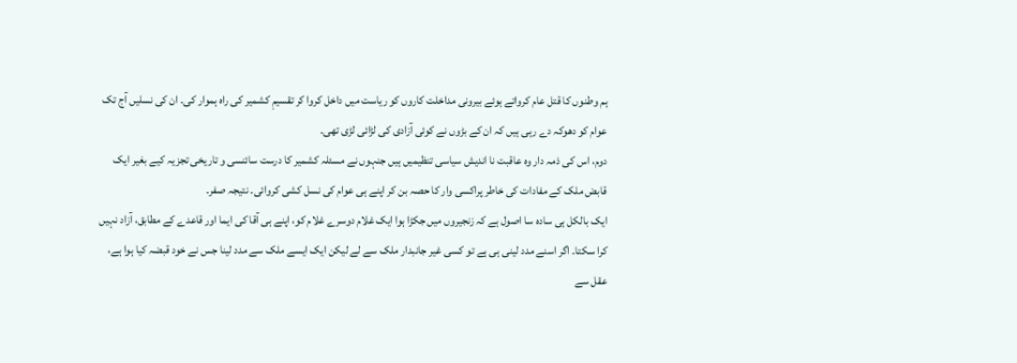ہم وطنوں کا قتل عام کرواتے ہوئے بیرونی مداخلت کاروں کو ریاست میں داخل کروا کر تقسیمِ کشمیر کی راہ ہموار کی۔ ان کی نسلیں آج تک عوام کو دھوکہ دے رہی ہیں کہ ان کے بڑوں نے کوئی آزادی کی لڑائی لڑی تھی۔
دوم، اس کی ذمہ دار وہ عاقبت نا اندیش سیاسی تنظیمیں ہیں جنہوں نے مسئلہ کشمیر کا درست سائنسی و تاریخی تجزیہ کیے بغیر ایک قابض ملک کے مفادات کی خاطر پراکسی وار کا حصہ بن کر اپنے ہی عوام کی نسل کشی کروائی۔ نتیجہ صفر۔
ایک بالکل ہی سادہ سا اصول ہے کہ زنجیروں میں جکڑا ہوا ایک غلام دوسرے غلام کو، اپنے ہی آقا کی ایما اور قاعدے کے مطابق، آزاد نہیں کرا سکتا۔ اگر اسنے مدد لینی ہی ہے تو کسی غیر جانبدار ملک سے لے لیکن ایک ایسے ملک سے مدد لینا جس نے خود قبضہ کیا ہوا ہے، عقل سے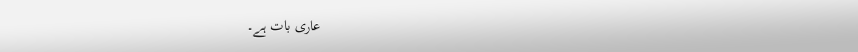عاری بات ہے۔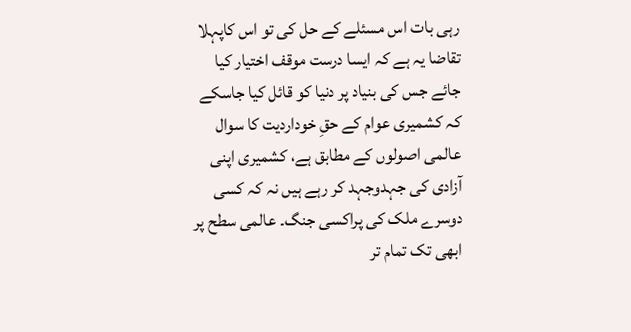رہی بات اس مسئلے کے حل کی تو اس کاپہلا تقاضا یہ ہے کہ ایسا درست موقف اختیار کیا جائے جس کی بنیاد پر دنیا کو قائل کیا جاسکے کہ کشمیری عوام کے حقِ خوداردیت کا سوال عالمی اصولوں کے مطابق ہے، کشمیری اپنی آزادی کی جہدوجہد کر رہے ہیں نہ کہ کسی دوسرے ملک کی پراکسی جنگ۔ عالمی سطح پر ابھی تک تمام تر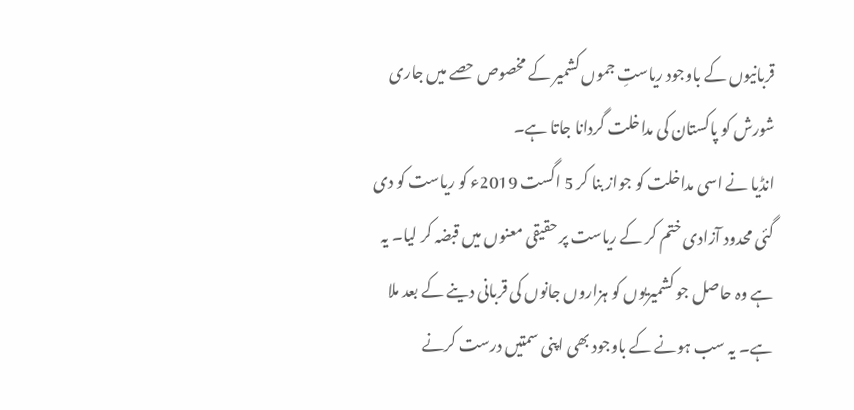قربانیوں کے باوجود ریاستِ جموں کشمیر کے مخصوص حصے میں جاری شورش کو پاکستان کی مداخلت گردانا جاتا ہے۔
انڈیا نے اسی مداخلت کو جواز بنا کر 5 اگست 2019ء کو ریاست کو دی گئی محدود آزادی ختم کر کے ریاست پر حقیقی معنوں میں قبضہ کر لیا۔ یہ ہے وہ حاصل جو کشمیریوں کو ہزاروں جانوں کی قربانی دینے کے بعد ملا ہے۔ یہ سب ہونے کے باوجود بھی اپنی سمتیں درست کرنے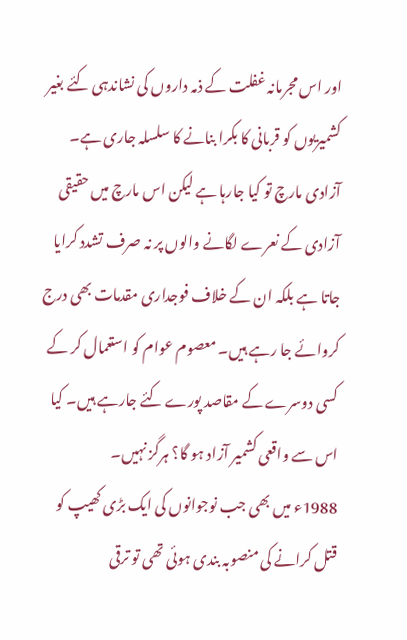اور اس مجرمانہ غفلت کے ذمہ داروں کی نشاندہی کئے بغیر کشمیریوں کو قربانی کا بکرا بنانے کا سلسلہ جاری ہے۔
آزادی مارچ تو کیا جارہا ہے لیکن اس مارچ میں حقیقی آزادی کے نعرے لگانے والوں پر نہ صرف تشدد کرایا جاتا ہے بلکہ ان کے خلاف فوجداری مقدمات بھی درج کروائے جا رہے ہیں۔ معصوم عوام کو استعمال کر کے کسی دوسرے کے مقاصد پورے کئے جارہے ہیں۔ کیا اس سے واقعی کشمیر آزاد ہو گا؟ ہرگز نہیں۔
1988ء میں بھی جب نوجوانوں کی ایک بڑی کھیپ کو قتل کرانے کی منصوبہ بندی ہوئی تھی تو ترقی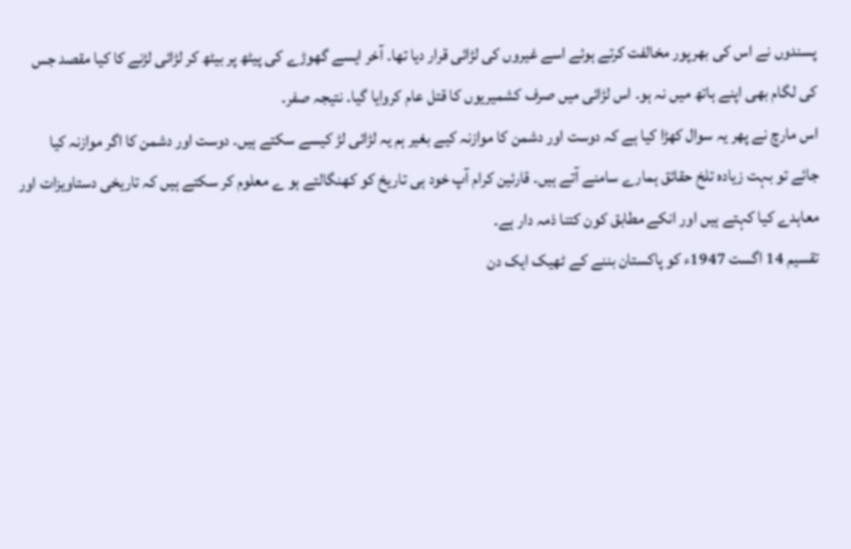پسندوں نے اس کی بھرپور مخالفت کرتے ہوئے اسے غیروں کی لڑائی قرار دیا تھا۔ آخر ایسے گھوڑے کی پیٹھ پر بیٹھ کر لڑائی لڑنے کا کیا مقصد جس کی لگام بھی اپنے ہاتھ میں نہ ہو۔ اس لڑائی میں صرف کشمیریوں کا قتل عام کروایا گیا۔ نتیجہ صفر۔
اس مارچ نے پھر یہ سوال کھڑا کیا ہے کہ دوست اور دشمن کا موازنہ کیے بغیر ہم یہ لڑائی لڑ کیسے سکتے ہیں۔ دوست اور دشمن کا اگر موازنہ کیا جائے تو بہت زیادہ تلخ حقائق ہمارے سامنے آتے ہیں۔ قارئین کرام آپ خود ہی تاریخ کو کھنگالتے ہو ے معلوم کر سکتے ہیں کہ تاریخی دستاویزات اور معاہدے کیا کہتے ہیں اور انکے مطابق کون کتنا ذمہ دار ہے۔
تقسیم 14 اگست 1947ء کو پاکستان بننے کے ٹھیک ایک دن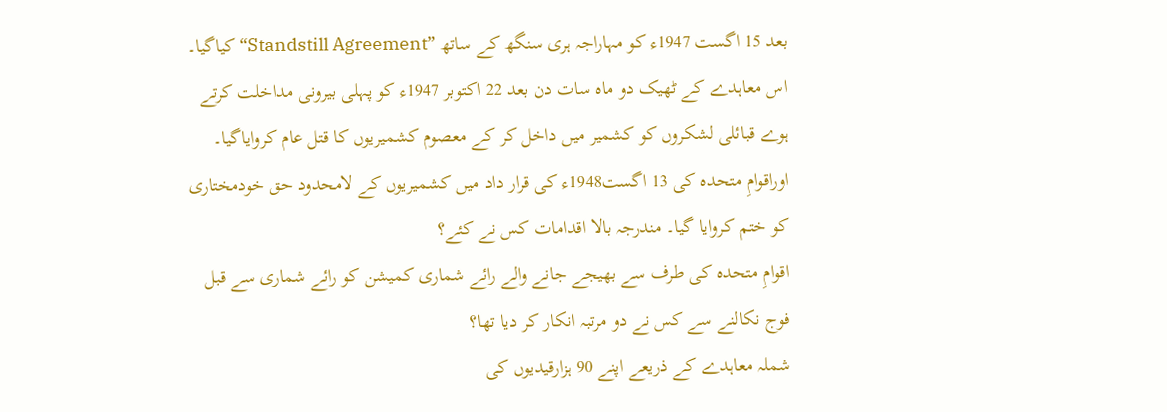بعد 15 اگست 1947ء کو مہاراجہ ہری سنگھ کے ساتھ ”Standstill Agreement“ کیاگیا۔ اس معاہدے کے ٹھیک دو ماہ سات دن بعد 22 اکتوبر 1947ء کو پہلی بیرونی مداخلت کرتے ہوے قبائلی لشکروں کو کشمیر میں داخل کر کے معصوم کشمیریوں کا قتل عام کروایاگیا۔ اوراقوامِ متحدہ کی 13 اگست1948ء کی قرار داد میں کشمیریوں کے لامحدود حق خودمختاری کو ختم کروایا گیا۔ مندرجہ بالا اقدامات کس نے کئے؟
اقوامِ متحدہ کی طرف سے بھیجے جانے والے رائے شماری کمیشن کو رائے شماری سے قبل فوج نکالنے سے کس نے دو مرتبہ انکار کر دیا تھا؟
شملہ معاہدے کے ذریعے اپنے 90 ہزارقیدیوں کی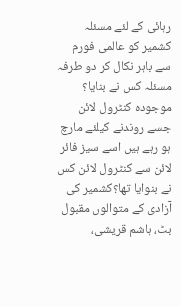رہائی کے لئے مسئلہ کشمیر کو عالمی فورم سے باہر نکال کر دو طرفہ مسئلہ کس نے بنایا؟
موجودہ کنٹرول لائن جسے روندنے کیلئے مارچ ہو رہے ہیں اسے سیز فائر لائن سے کنٹرول لائن کس نے بنوایا تھا؟کشمیر کی آزادی کے متوالوں مقبول بٹ، ہاشم قریشی،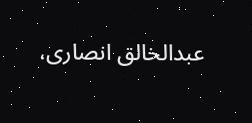عبدالخالق انصاری،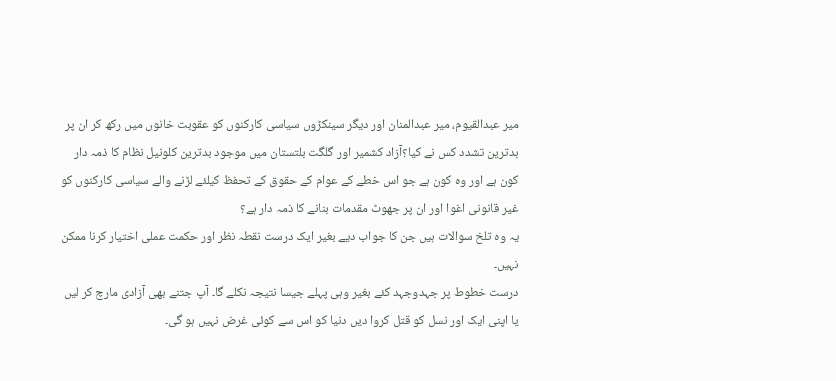میر عبدالقیوم، میر عبدالمنان اور دیگر سینکڑوں سیاسی کارکنوں کو عقوبت خانوں میں رکھ کر ان پر بدترین تشدد کس نے کیا؟آزاد کشمیر اور گلگت بلتستان میں موجود بدترین کلونیل نظام کا ذمہ دار کون ہے اور وہ کون ہے جو اس خطے کے عوام کے حقوق کے تحفظ کیلئے لڑنے والے سیاسی کارکنوں کو غیر قانونی اغوا اور ان پر جھوٹ مقدمات بنانے کا ذمہ دار ہے؟
یہ وہ تلخ سوالات ہیں جن کا جواب دیے بغیر ایک درست نقطہ نظر اور حکمت عملی اختیار کرنا ممکن نہیں۔
درست خطوط پر جہدوجہد کئے بغیر وہی پہلے جیسا نتیجہ نکلے گا۔ آپ جتنے بھی آزادی مارچ کر لیں یا اپنی ایک اور نسل کو قتل کروا دیں دنیا کو اس سے کوئی غرض نہیں ہو گی۔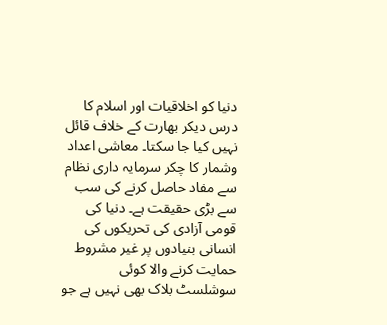دنیا کو اخلاقیات اور اسلام کا درس دیکر بھارت کے خلاف قائل نہیں کیا جا سکتا۔ معاشی اعداد وشمار کا چکر سرمایہ داری نظام سے مفاد حاصل کرنے کی سب سے بڑی حقیقت ہے۔ دنیا کی قومی آزادی کی تحریکوں کی انسانی بنیادوں پر غیر مشروط حمایت کرنے والا کوئی سوشلسٹ بلاک بھی نہیں ہے جو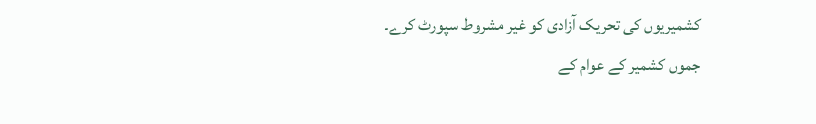کشمیریوں کی تحریک آزادی کو غیر مشروط سپورٹ کرے۔
جموں کشمیر کے عوام کے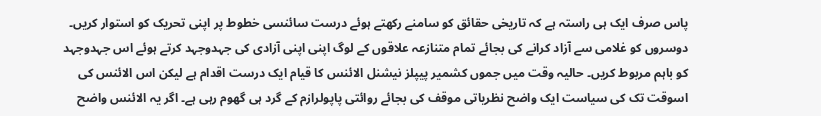پاس صرف ایک ہی راستہ ہے کہ تاریخی حقائق کو سامنے رکھتے ہوئے درست سائنسی خطوط پر اپنی تحریک کو استوار کریں۔ دوسروں کو غلامی سے آزاد کرانے کی بجائے تمام متنازعہ علاقوں کے لوگ اپنی اپنی آزادی کی جہدوجہد کرتے ہوئے اس جہدوجہد کو باہم مربوط کریں۔ حالیہ وقت میں جموں کشمیر پیپلز نیشنل الائنس کا قیام ایک درست اقدام ہے لیکن اس الائنس کی اسوقت تک کی سیاست ایک واضح نظریاتی موقف کی بجائے روائتی پاپولرازم کے گرد ہی گھوم رہی ہے۔ اگر یہ الائنس واضح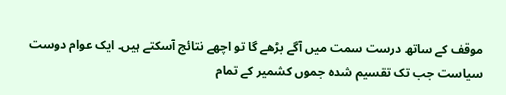موقف کے ساتھ درست سمت میں آگے بڑھے گا تو اچھے نتائج آسکتے ہیں۔ ایک عوام دوست سیاست جب تک تقسیم شدہ جموں کشمیر کے تمام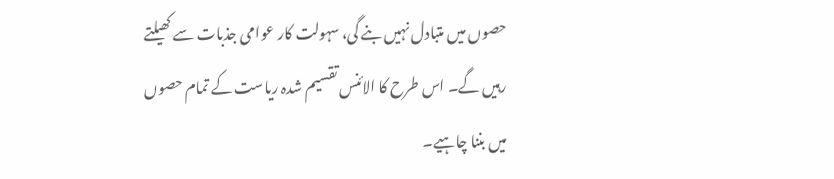حصوں میں متبادل نہیں بنے گی، سہولت کار عوامی جذبات سے کھیلتے رہیں گے۔ اس طرح کا الائنس تقسیم شدہ ریاست کے تمام حصوں میں بننا چاہیے۔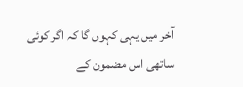آخر میں یہی کہوں گا کہ اگر کوئی ساتھی اس مضمون کے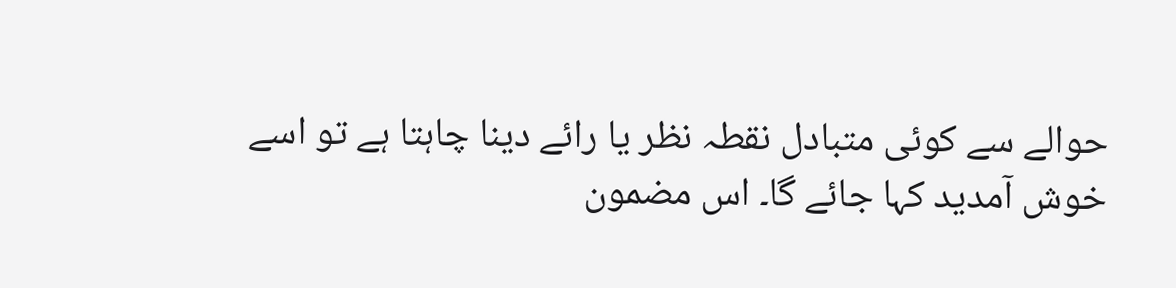حوالے سے کوئی متبادل نقطہ نظر یا رائے دینا چاہتا ہے تو اسے خوش آمدید کہا جائے گا۔ اس مضمون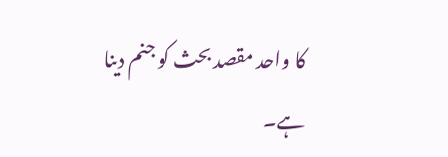کا واحد مقصد بحث کو جنم دینا ہے۔